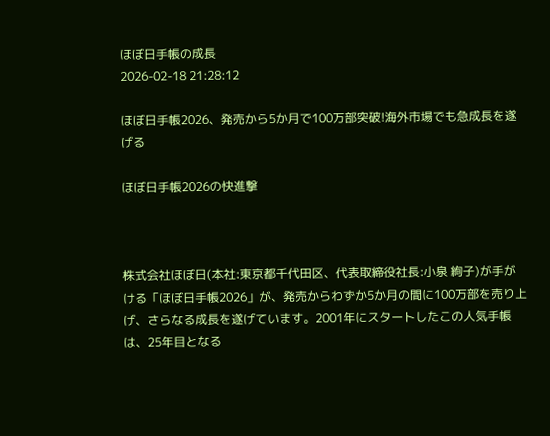ほぼ日手帳の成長
2026-02-18 21:28:12

ほぼ日手帳2026、発売から5か月で100万部突破!海外市場でも急成長を遂げる

ほぼ日手帳2026の快進撃



株式会社ほぼ日(本社:東京都千代田区、代表取締役社長:小泉 絢子)が手がける「ほぼ日手帳2026」が、発売からわずか5か月の間に100万部を売り上げ、さらなる成長を遂げています。2001年にスタートしたこの人気手帳は、25年目となる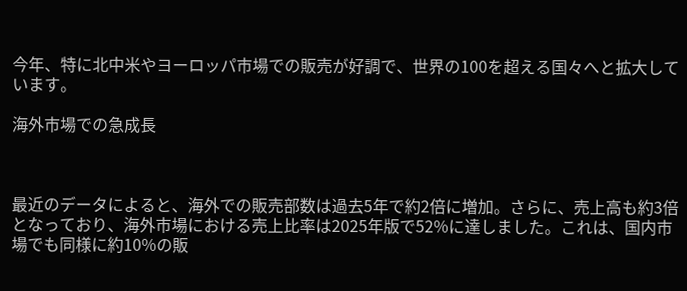今年、特に北中米やヨーロッパ市場での販売が好調で、世界の100を超える国々へと拡大しています。

海外市場での急成長



最近のデータによると、海外での販売部数は過去5年で約2倍に増加。さらに、売上高も約3倍となっており、海外市場における売上比率は2025年版で52%に達しました。これは、国内市場でも同様に約10%の販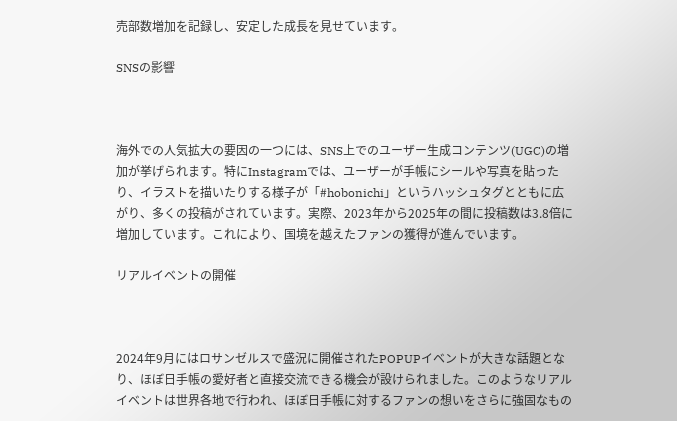売部数増加を記録し、安定した成長を見せています。

SNSの影響



海外での人気拡大の要因の一つには、SNS上でのユーザー生成コンテンツ(UGC)の増加が挙げられます。特にInstagramでは、ユーザーが手帳にシールや写真を貼ったり、イラストを描いたりする様子が「#hobonichi」というハッシュタグとともに広がり、多くの投稿がされています。実際、2023年から2025年の間に投稿数は3.8倍に増加しています。これにより、国境を越えたファンの獲得が進んでいます。

リアルイベントの開催



2024年9月にはロサンゼルスで盛況に開催されたPOPUPイベントが大きな話題となり、ほぼ日手帳の愛好者と直接交流できる機会が設けられました。このようなリアルイベントは世界各地で行われ、ほぼ日手帳に対するファンの想いをさらに強固なもの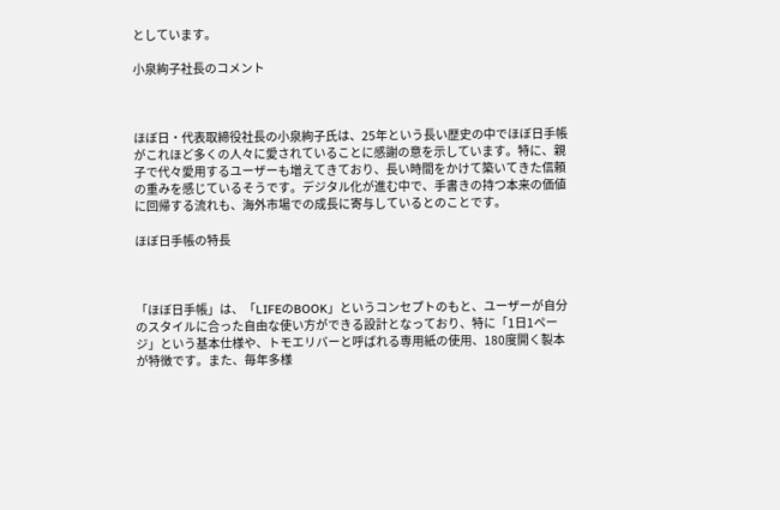としています。

小泉絢子社長のコメント



ほぼ日・代表取締役社長の小泉絢子氏は、25年という長い歴史の中でほぼ日手帳がこれほど多くの人々に愛されていることに感謝の意を示しています。特に、親子で代々愛用するユーザーも増えてきており、長い時間をかけて築いてきた信頼の重みを感じているそうです。デジタル化が進む中で、手書きの持つ本来の価値に回帰する流れも、海外市場での成長に寄与しているとのことです。

ほぼ日手帳の特長



「ほぼ日手帳」は、「LIFEのBOOK」というコンセプトのもと、ユーザーが自分のスタイルに合った自由な使い方ができる設計となっており、特に「1日1ページ」という基本仕様や、トモエリバーと呼ばれる専用紙の使用、180度開く製本が特徴です。また、毎年多様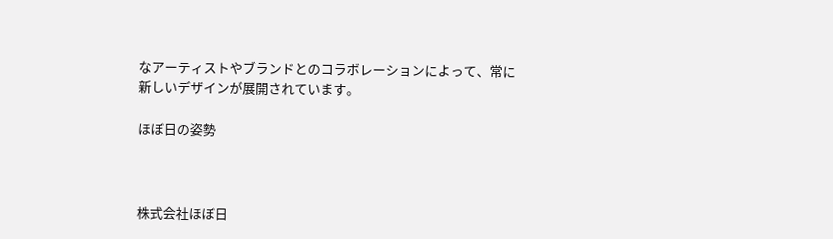なアーティストやブランドとのコラボレーションによって、常に新しいデザインが展開されています。

ほぼ日の姿勢



株式会社ほぼ日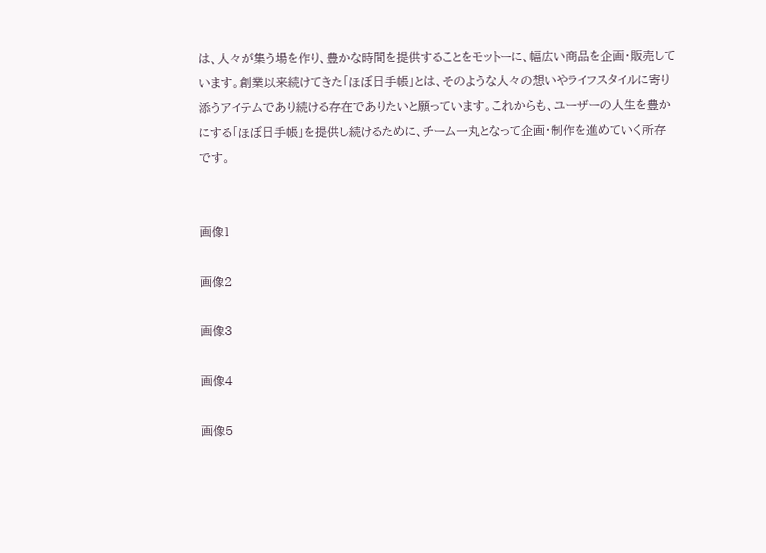は、人々が集う場を作り、豊かな時間を提供することをモットーに、幅広い商品を企画・販売しています。創業以来続けてきた「ほぼ日手帳」とは、そのような人々の想いやライフスタイルに寄り添うアイテムであり続ける存在でありたいと願っています。これからも、ユーザーの人生を豊かにする「ほぼ日手帳」を提供し続けるために、チーム一丸となって企画・制作を進めていく所存です。


画像1

画像2

画像3

画像4

画像5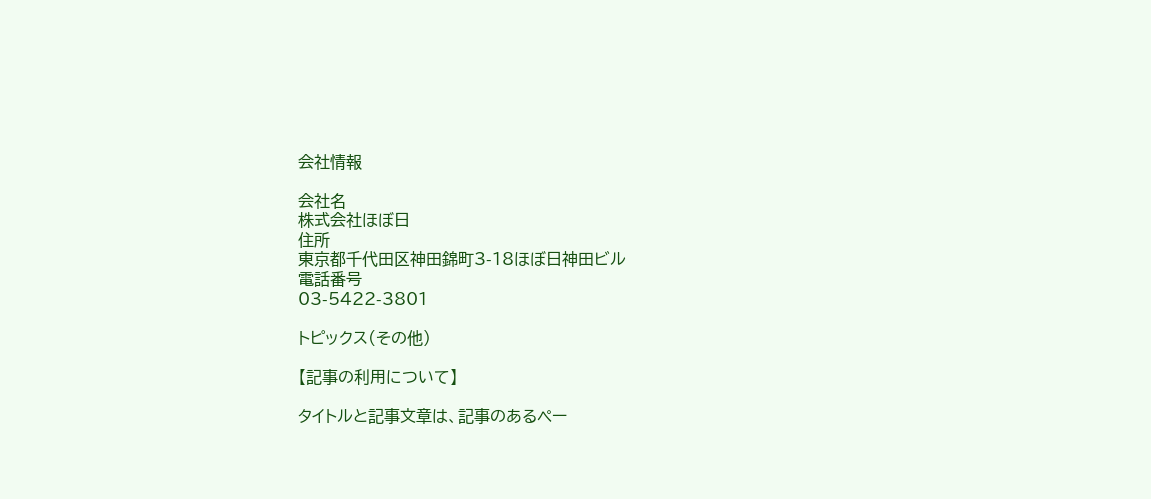会社情報

会社名
株式会社ほぼ日
住所
東京都千代田区神田錦町3-18ほぼ日神田ビル
電話番号
03-5422-3801

トピックス(その他)

【記事の利用について】

タイトルと記事文章は、記事のあるペー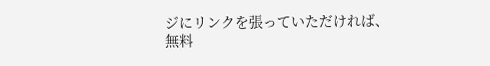ジにリンクを張っていただければ、無料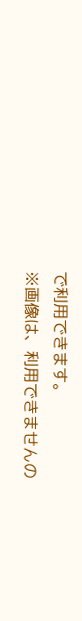で利用できます。
※画像は、利用できませんの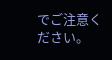でご注意ください。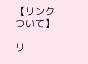【リンクついて】

リ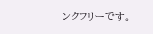ンクフリーです。